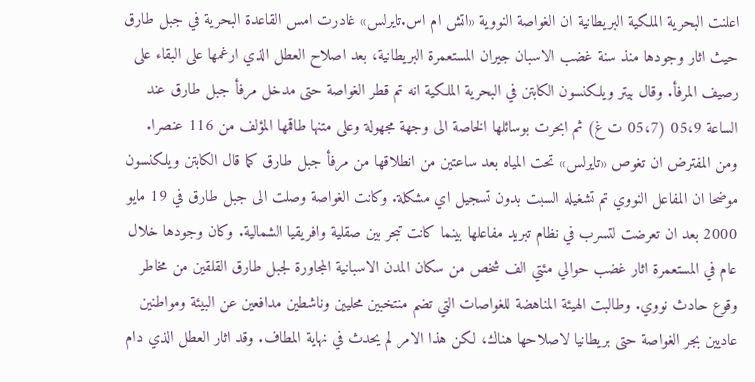اعلنت البحرية الملكية البريطانية ان الغواصة النووية «اتش ام اس.تايرلس» غادرت امس القاعدة البحرية في جبل طارق حيث اثار وجودها منذ سنة غضب الاسبان جيران المستعمرة البريطانية، بعد اصلاح العطل الذي ارغمها على البقاء على رصيف المرفأ. وقال بيتر ويلكنسون الكابتن في البحرية الملكية انه تم قطر الغواصة حتى مدخل مرفأ جبل طارق عند الساعة 05،9 (05،7 ت غ) ثم ابحرت بوسائلها الخاصة الى وجهة مجهولة وعلى متنها طاقمها المؤلف من 116 عنصرا. ومن المفترض ان تغوص «تايرلس» تحت المياه بعد ساعتين من انطلاقها من مرفأ جبل طارق كما قال الكابتن ويلكنسون موضحا ان المفاعل النووي تم تشغيله السبت بدون تسجيل اي مشكلة. وكانت الغواصة وصلت الى جبل طارق في 19 مايو 2000 بعد ان تعرضت لتسرب في نظام تبريد مفاعلها بينما كانت تبحر بين صقلية وافريقيا الشمالية. وكان وجودها خلال عام في المستعمرة اثار غضب حوالي مئتي الف شخص من سكان المدن الاسبانية المجاورة لجبل طارق القلقين من مخاطر وقوع حادث نووي. وطالبت الهيئة المناهضة للغواصات التي تضم منتخبين محليين وناشطين مدافعين عن البيئة ومواطنين عاديين بجر الغواصة حتى بريطانيا لاصلاحها هناك، لكن هذا الامر لم يحدث في نهاية المطاف. وقد اثار العطل الذي دام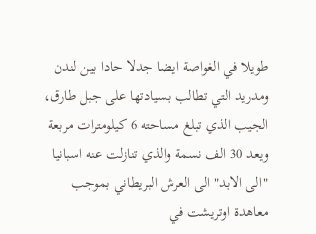طويلا في الغواصة ايضا جدلا حادا بين لندن ومدريد التي تطالب بسيادتها على جبل طارق، الجيب الذي تبلغ مساحته 6 كيلومترات مربعة ويعد 30 الف نسمة والذي تنازلت عنه اسبانيا "الى الابد" الى العرش البريطاني بموجب معاهدة اوتريشت في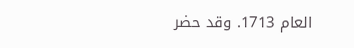العام 1713. وقد حضر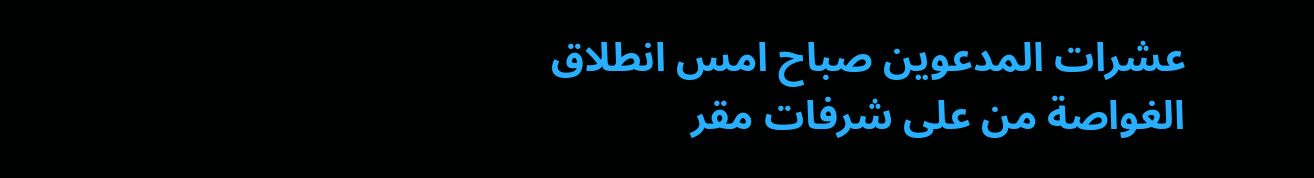عشرات المدعوين صباح امس انطلاق الغواصة من على شرفات مقر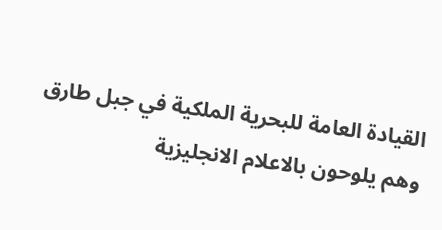القيادة العامة للبحرية الملكية في جبل طارق وهم يلوحون بالاعلام الانجليزية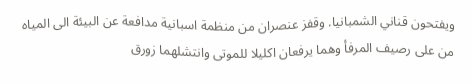ويفتحون قناني الشمبانيا. وقفز عنصران من منظمة اسبانية مدافعة عن البيئة الى المياه من على رصيف المرفأ وهما يرفعان اكليلا للموتى وانتشلهما زورق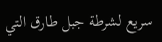سريع لشرطة جبل طارق التي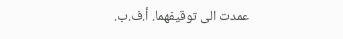عمدت الى توقيفهما. أ.ف.ب.